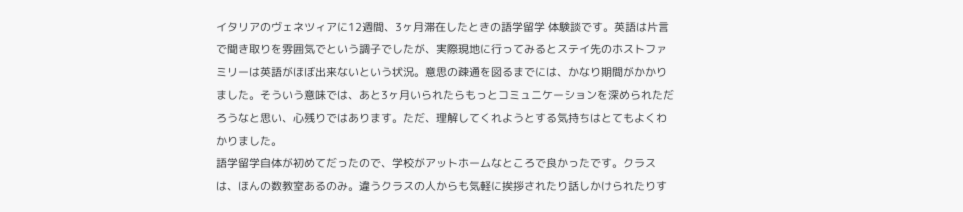イタリアのヴェネツィアに12週間、3ヶ月滞在したときの語学留学 体験談です。英語は片言で聞き取りを雰囲気でという調子でしたが、実際現地に行ってみるとステイ先のホストファミリーは英語がほぼ出来ないという状況。意思の疎通を図るまでには、かなり期間がかかりました。そういう意味では、あと3ヶ月いられたらもっとコミュニケーションを深められただろうなと思い、心残りではあります。ただ、理解してくれようとする気持ちはとてもよくわかりました。
語学留学自体が初めてだったので、学校がアットホームなところで良かったです。クラスは、ほんの数教室あるのみ。違うクラスの人からも気軽に挨拶されたり話しかけられたりす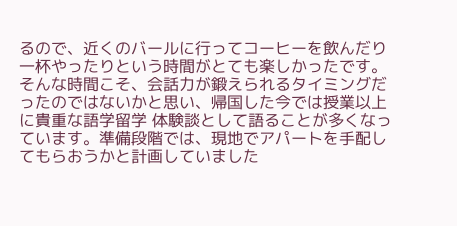るので、近くのバールに行ってコーヒーを飲んだり一杯やったりという時間がとても楽しかったです。そんな時間こそ、会話力が鍛えられるタイミングだったのではないかと思い、帰国した今では授業以上に貴重な語学留学 体験談として語ることが多くなっています。準備段階では、現地でアパートを手配してもらおうかと計画していました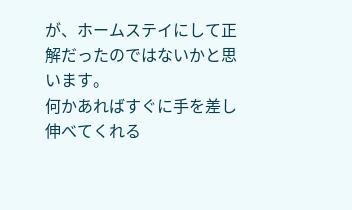が、ホームステイにして正解だったのではないかと思います。
何かあればすぐに手を差し伸べてくれる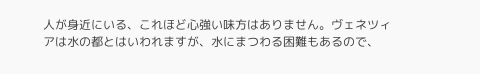人が身近にいる、これほど心強い味方はありません。ヴェネツィアは水の都とはいわれますが、水にまつわる困難もあるので、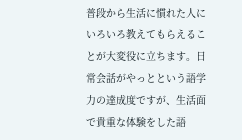普段から生活に慣れた人にいろいろ教えてもらえることが大変役に立ちます。日常会話がやっとという語学力の達成度ですが、生活面で貴重な体験をした語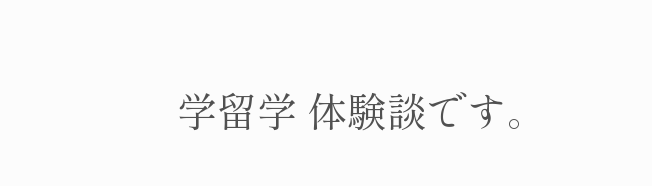学留学 体験談です。